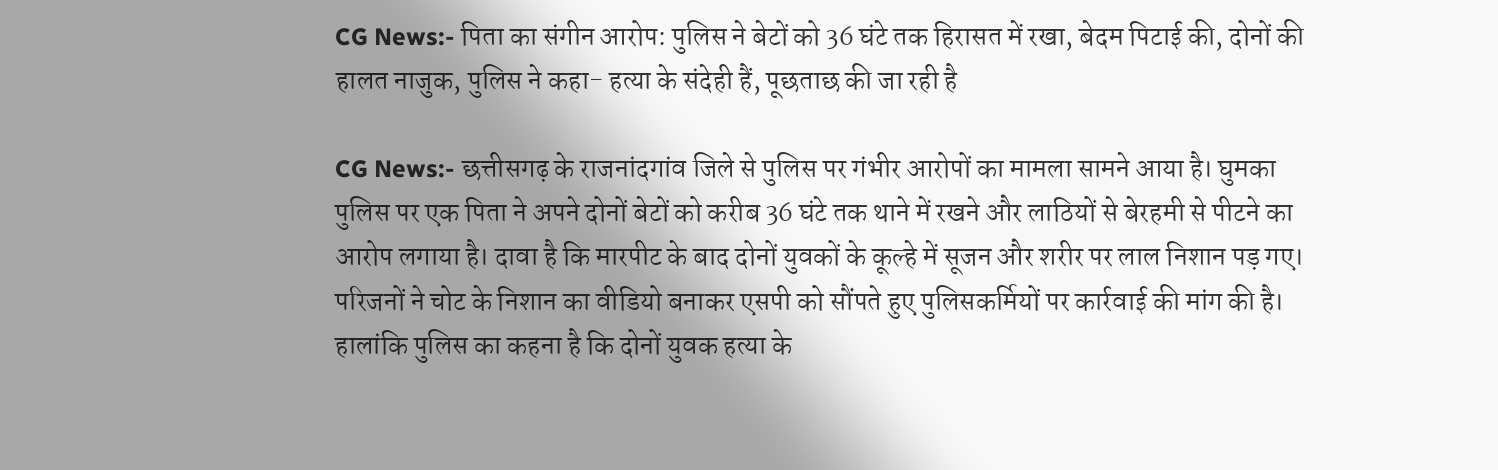CG News:- पिता का संगीन आरोप: पुलिस ने बेटों को 36 घंटे तक हिरासत में रखा, बेदम पिटाई की, दोनों की हालत नाजुक, पुलिस ने कहा- हत्या के संदेही हैं, पूछताछ की जा रही है

CG News:- छत्तीसगढ़ के राजनांदगांव जिले से पुलिस पर गंभीर आरोपों का मामला सामने आया है। घुमका पुलिस पर एक पिता ने अपने दोनों बेटों को करीब 36 घंटे तक थाने में रखने और लाठियों से बेरहमी से पीटने का आरोप लगाया है। दावा है कि मारपीट के बाद दोनों युवकों के कूल्हे में सूजन और शरीर पर लाल निशान पड़ गए। परिजनों ने चोट के निशान का वीडियो बनाकर एसपी को सौंपते हुए पुलिसकर्मियों पर कार्रवाई की मांग की है। हालांकि पुलिस का कहना है कि दोनों युवक हत्या के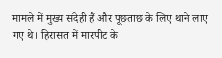मामले में मुख्य संदेही हैं और पूछताछ के लिए थाने लाए गए थे। हिरासत में मारपीट के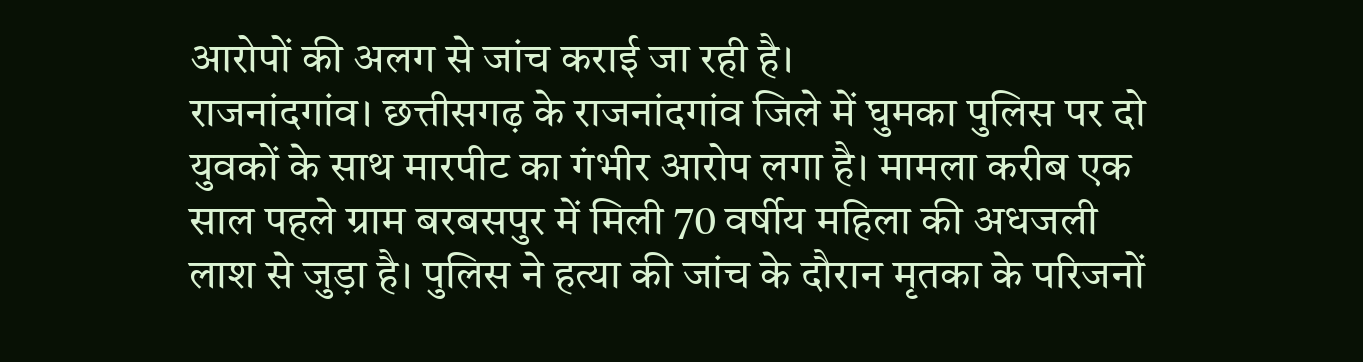आरोपों की अलग से जांच कराई जा रही है।
राजनांदगांव। छत्तीसगढ़ के राजनांदगांव जिले में घुमका पुलिस पर दो युवकों के साथ मारपीट का गंभीर आरोप लगा है। मामला करीब एक साल पहले ग्राम बरबसपुर में मिली 70 वर्षीय महिला की अधजली लाश से जुड़ा है। पुलिस ने हत्या की जांच के दौरान मृतका के परिजनों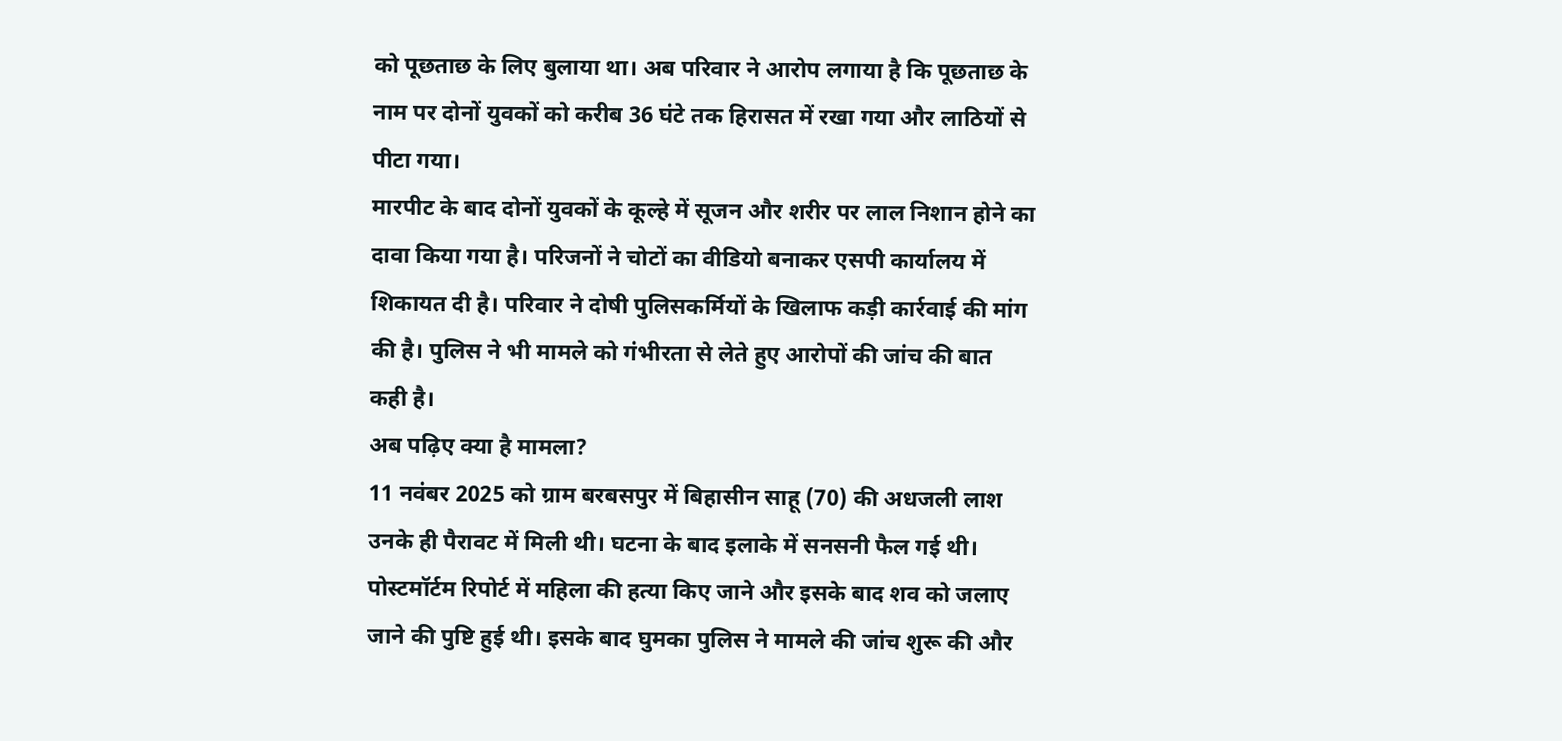को पूछताछ के लिए बुलाया था। अब परिवार ने आरोप लगाया है कि पूछताछ के नाम पर दोनों युवकों को करीब 36 घंटे तक हिरासत में रखा गया और लाठियों से पीटा गया।
मारपीट के बाद दोनों युवकों के कूल्हे में सूजन और शरीर पर लाल निशान होने का दावा किया गया है। परिजनों ने चोटों का वीडियो बनाकर एसपी कार्यालय में शिकायत दी है। परिवार ने दोषी पुलिसकर्मियों के खिलाफ कड़ी कार्रवाई की मांग की है। पुलिस ने भी मामले को गंभीरता से लेते हुए आरोपों की जांच की बात कही है।
अब पढ़िए क्या है मामला?
11 नवंबर 2025 को ग्राम बरबसपुर में बिहासीन साहू (70) की अधजली लाश उनके ही पैरावट में मिली थी। घटना के बाद इलाके में सनसनी फैल गई थी। पोस्टमॉर्टम रिपोर्ट में महिला की हत्या किए जाने और इसके बाद शव को जलाए जाने की पुष्टि हुई थी। इसके बाद घुमका पुलिस ने मामले की जांच शुरू की और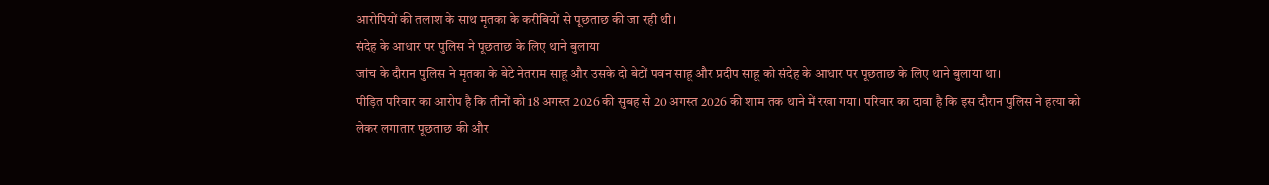आरोपियों की तलाश के साथ मृतका के करीबियों से पूछताछ की जा रही थी।
संदेह के आधार पर पुलिस ने पूछताछ के लिए थाने बुलाया
जांच के दौरान पुलिस ने मृतका के बेटे नेतराम साहू और उसके दो बेटों पवन साहू और प्रदीप साहू को संदेह के आधार पर पूछताछ के लिए थाने बुलाया था।
पीड़ित परिवार का आरोप है कि तीनों को 18 अगस्त 2026 की सुबह से 20 अगस्त 2026 की शाम तक थाने में रखा गया। परिवार का दावा है कि इस दौरान पुलिस ने हत्या को लेकर लगातार पूछताछ की और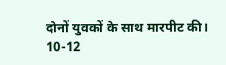दोनों युवकों के साथ मारपीट की।
10-12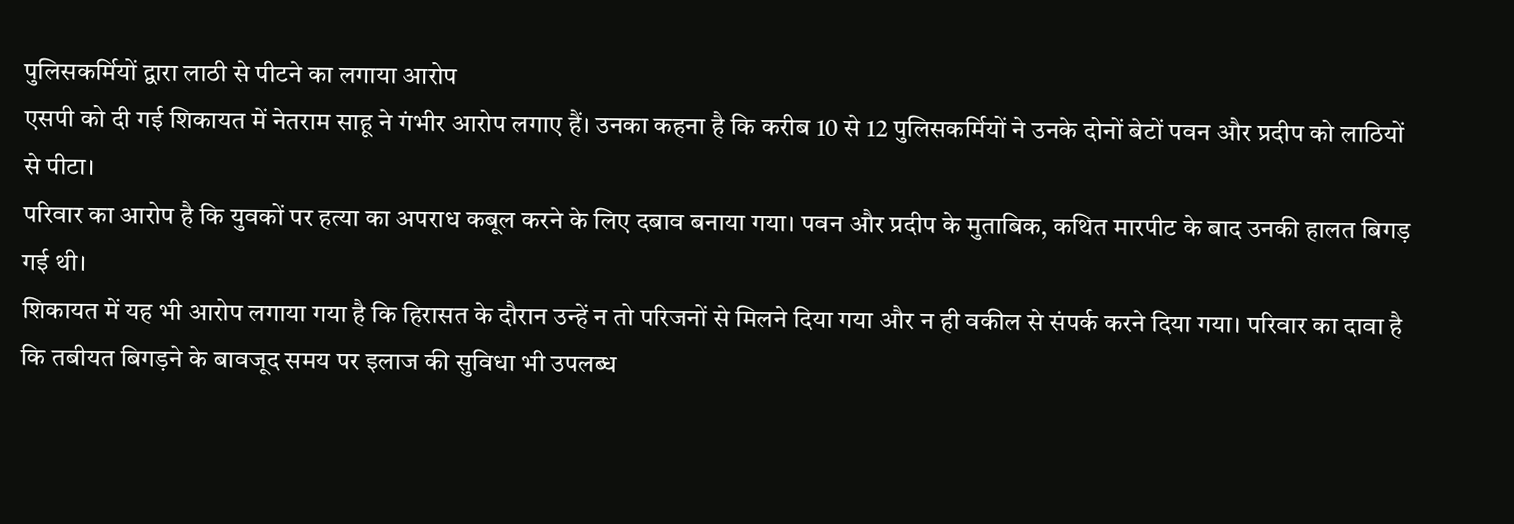पुलिसकर्मियों द्वारा लाठी से पीटने का लगाया आरोप
एसपी को दी गई शिकायत में नेतराम साहू ने गंभीर आरोप लगाए हैं। उनका कहना है कि करीब 10 से 12 पुलिसकर्मियों ने उनके दोनों बेटों पवन और प्रदीप को लाठियों से पीटा।
परिवार का आरोप है कि युवकों पर हत्या का अपराध कबूल करने के लिए दबाव बनाया गया। पवन और प्रदीप के मुताबिक, कथित मारपीट के बाद उनकी हालत बिगड़ गई थी।
शिकायत में यह भी आरोप लगाया गया है कि हिरासत के दौरान उन्हें न तो परिजनों से मिलने दिया गया और न ही वकील से संपर्क करने दिया गया। परिवार का दावा है कि तबीयत बिगड़ने के बावजूद समय पर इलाज की सुविधा भी उपलब्ध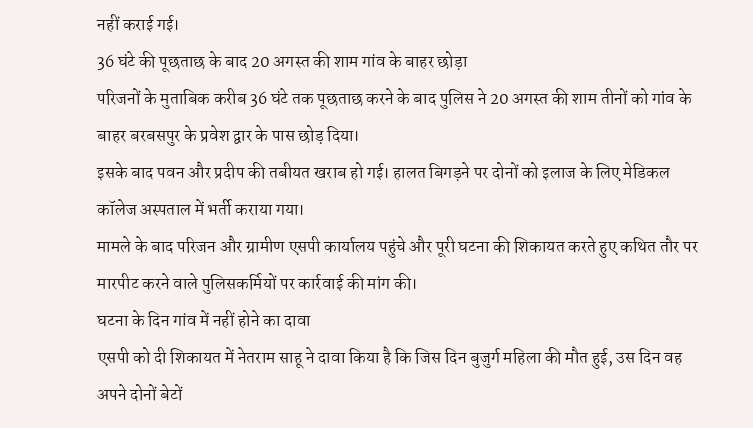नहीं कराई गई।
36 घंटे की पूछताछ के बाद 20 अगस्त की शाम गांव के बाहर छोड़ा
परिजनों के मुताबिक करीब 36 घंटे तक पूछताछ करने के बाद पुलिस ने 20 अगस्त की शाम तीनों को गांव के बाहर बरबसपुर के प्रवेश द्वार के पास छोड़ दिया।
इसके बाद पवन और प्रदीप की तबीयत खराब हो गई। हालत बिगड़ने पर दोनों को इलाज के लिए मेडिकल कॉलेज अस्पताल में भर्ती कराया गया।
मामले के बाद परिजन और ग्रामीण एसपी कार्यालय पहुंचे और पूरी घटना की शिकायत करते हुए कथित तौर पर मारपीट करने वाले पुलिसकर्मियों पर कार्रवाई की मांग की।
घटना के दिन गांव में नहीं होने का दावा
एसपी को दी शिकायत में नेतराम साहू ने दावा किया है कि जिस दिन बुजुर्ग महिला की मौत हुई, उस दिन वह अपने दोनों बेटों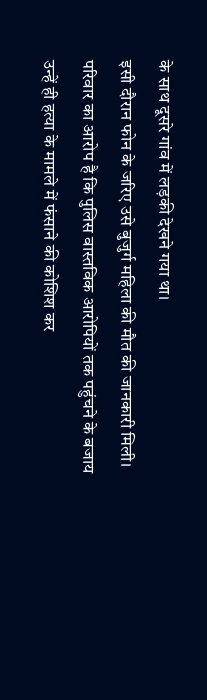के साथ दूसरे गांव में लड़की देखने गया था।
इसी दौरान फोन के जरिए उसे बुजुर्ग महिला की मौत की जानकारी मिली। परिवार का आरोप है कि पुलिस वास्तविक आरोपियों तक पहुंचने के बजाय उन्हें ही हत्या के मामले में फंसाने की कोशिश कर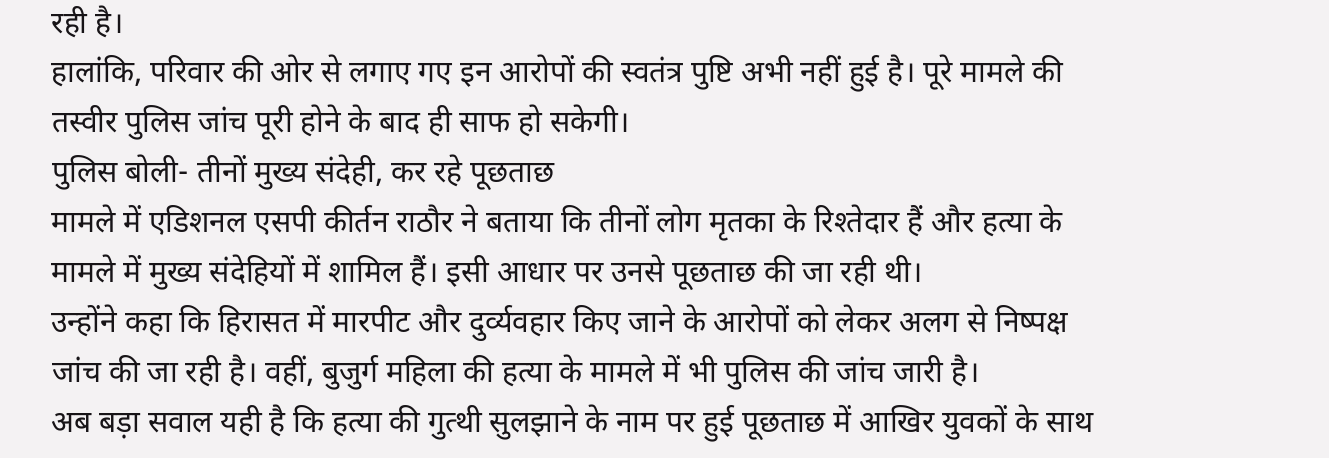रही है।
हालांकि, परिवार की ओर से लगाए गए इन आरोपों की स्वतंत्र पुष्टि अभी नहीं हुई है। पूरे मामले की तस्वीर पुलिस जांच पूरी होने के बाद ही साफ हो सकेगी।
पुलिस बोली- तीनों मुख्य संदेही, कर रहे पूछताछ
मामले में एडिशनल एसपी कीर्तन राठौर ने बताया कि तीनों लोग मृतका के रिश्तेदार हैं और हत्या के मामले में मुख्य संदेहियों में शामिल हैं। इसी आधार पर उनसे पूछताछ की जा रही थी।
उन्होंने कहा कि हिरासत में मारपीट और दुर्व्यवहार किए जाने के आरोपों को लेकर अलग से निष्पक्ष जांच की जा रही है। वहीं, बुजुर्ग महिला की हत्या के मामले में भी पुलिस की जांच जारी है।
अब बड़ा सवाल यही है कि हत्या की गुत्थी सुलझाने के नाम पर हुई पूछताछ में आखिर युवकों के साथ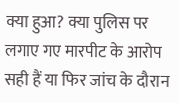क्या हुआ? क्या पुलिस पर लगाए गए मारपीट के आरोप सही हैं या फिर जांच के दौरान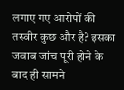लगाए गए आरोपों की तस्वीर कुछ और है? इसका जवाब जांच पूरी होने के बाद ही सामने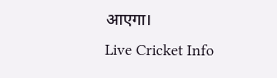आएगा।
Live Cricket Info